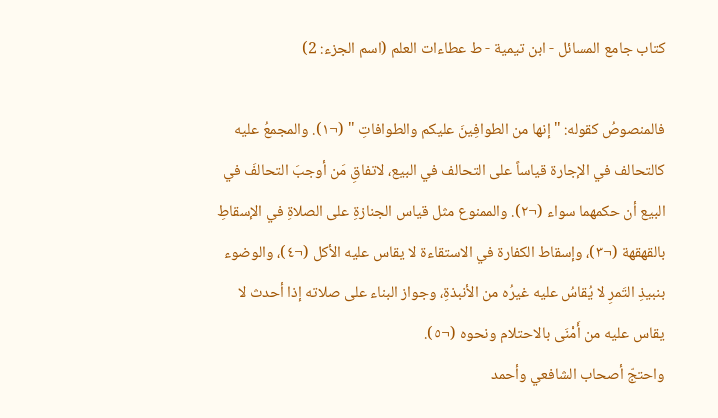كتاب جامع المسائل - ابن تيمية - ط عطاءات العلم (اسم الجزء: 2)

فالمنصوصُ كقوله: "إنها من الطوافِينَ عليكم والطوافاتِ " (¬١). والمجمعُ عليه كالتحالف في الإجارة قياساً على التحالف في البيع، لاتفاقِ مَن أوجبَ التحالفَ في البيع أن حكمهما سواء (¬٢). والممنوع مثل قياس الجنازةِ على الصلاةِ في الإسقاطِ بالقهقهة (¬٣)، وإسقاط الكفارة في الاستقاءة لا يقاس عليه الأكل (¬٤)، والوضوء بنبيذِ التَمرِ لا يُقاسُ عليه غيرُه من الأنبذةِ، وجواز البناء على صلاته إذا أحدث لا يقاس عليه من أَمْنَى بالاحتلام ونحوه (¬٥).
واحتجّ أصحاب الشافعي وأحمد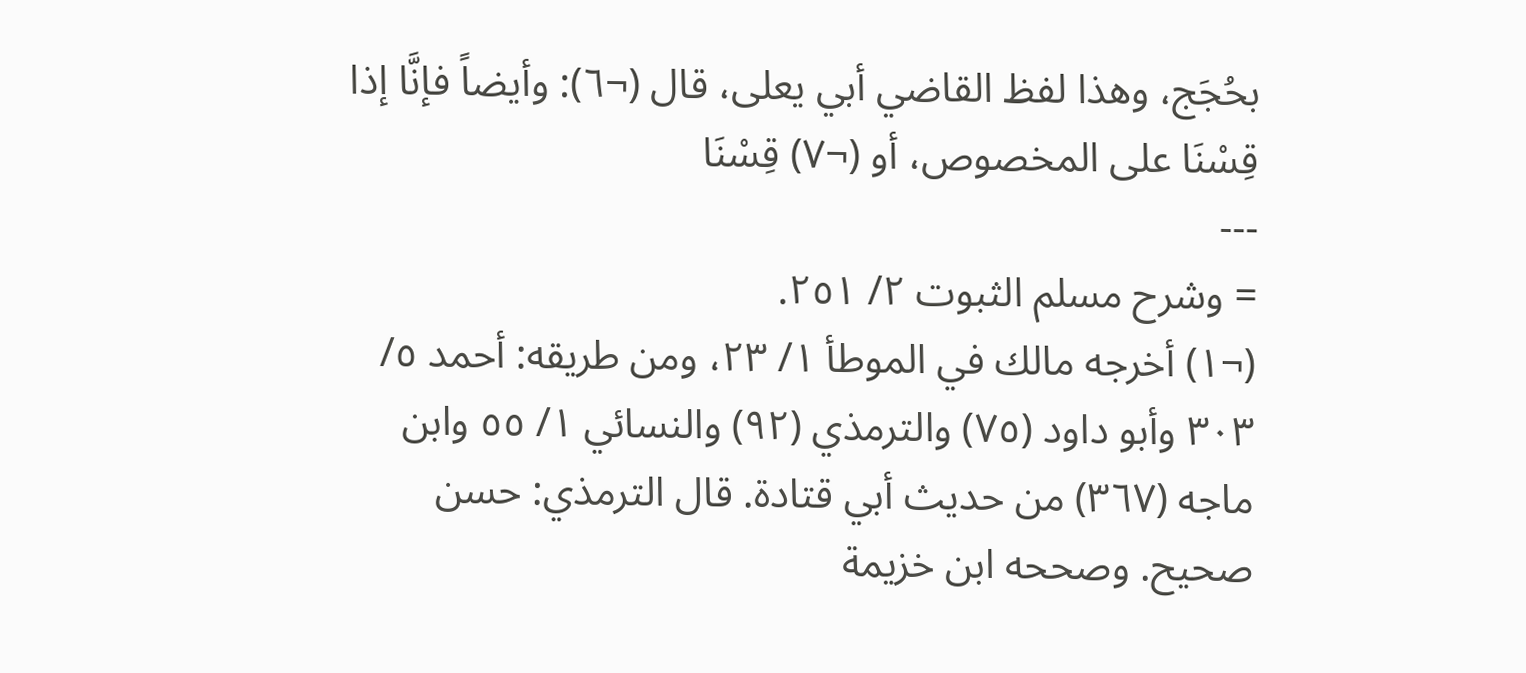بحُجَج، وهذا لفظ القاضي أبي يعلى، قال (¬٦): وأيضاً فإنَّا إذا قِسْنَا على المخصوص، أو (¬٧) قِسْنَا
---
= وشرح مسلم الثبوت ٢/ ٢٥١.
(¬١) أخرجه مالك في الموطأ ١/ ٢٣، ومن طريقه: أحمد ٥/ ٣٠٣ وأبو داود (٧٥) والترمذي (٩٢) والنسائي ١/ ٥٥ وابن ماجه (٣٦٧) من حديث أبي قتادة. قال الترمذي: حسن صحيح. وصححه ابن خزيمة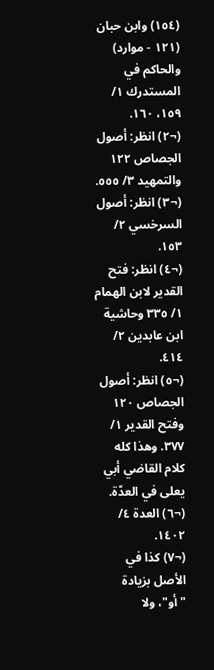(١٥٤) وابن حبان (١٢١ - موارد) والحاكم في المستدرك ١/ ١٥٩، ١٦٠.
(¬٢) انظر: أصول الجصاص ١٢٢ والتمهيد ٣/ ٥٥٥.
(¬٣) انظر: أصول السرخسي ٢/ ١٥٣.
(¬٤) انظر: فتح القدير لابن الهمام ١/ ٣٣٥ وحاشية ابن عابدين ٢/ ٤١٤.
(¬٥) انظر: أصول الجصاص ١٢٠ وفتح القدير ١/ ٣٧٧. وهذا كله كلام القاضي أبي يعلى في العدّة.
(¬٦) العدة ٤/ ١٤٠٢.
(¬٧) كذا في الأصل بزيادة "أو"، ولا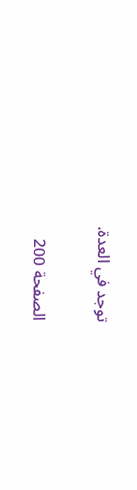توجد في العدة.

الصفحة 200